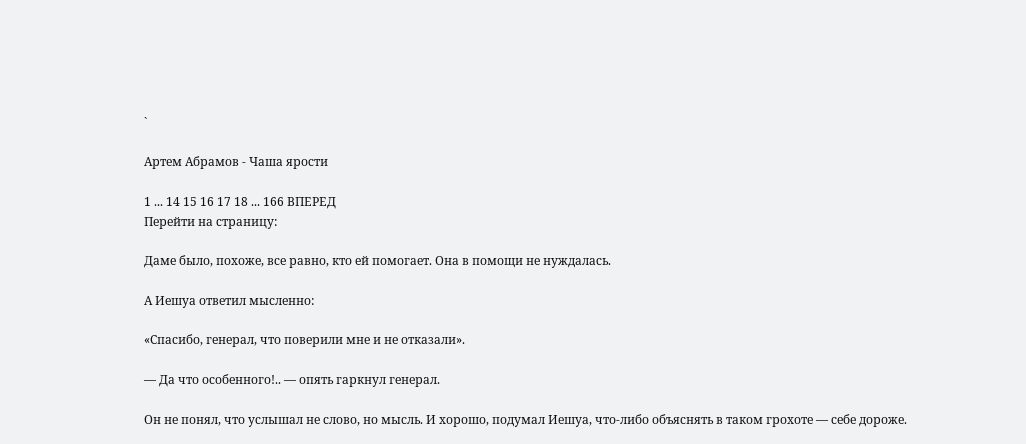`

Артем Абрамов - Чаша ярости

1 ... 14 15 16 17 18 ... 166 ВПЕРЕД
Перейти на страницу:

Даме было, похоже, все равно, кто ей помогает. Она в помощи не нуждалась.

А Иешуа ответил мысленно:

«Спасибо, генерал, что поверили мне и не отказали».

— Да что особенного!.. — опять гаркнул генерал.

Он не понял, что услышал не слово, но мысль. И хорошо, подумал Иешуа, что-либо объяснять в таком грохоте — себе дороже.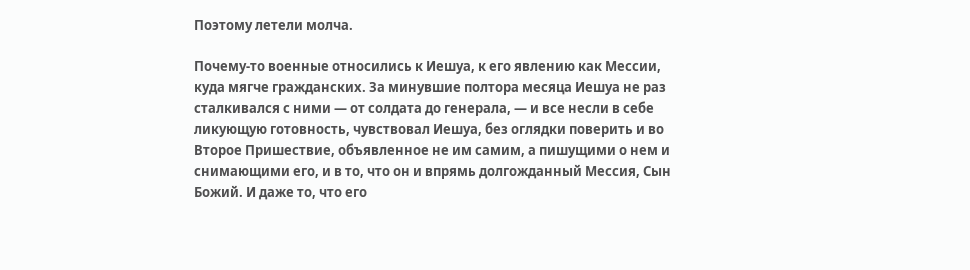Поэтому летели молча.

Почему-то военные относились к Иешуа, к его явлению как Мессии, куда мягче гражданских. За минувшие полтора месяца Иешуа не раз сталкивался с ними — от солдата до генерала, — и все несли в себе ликующую готовность, чувствовал Иешуа, без оглядки поверить и во Второе Пришествие, объявленное не им самим, а пишущими о нем и снимающими его, и в то, что он и впрямь долгожданный Мессия, Сын Божий. И даже то, что его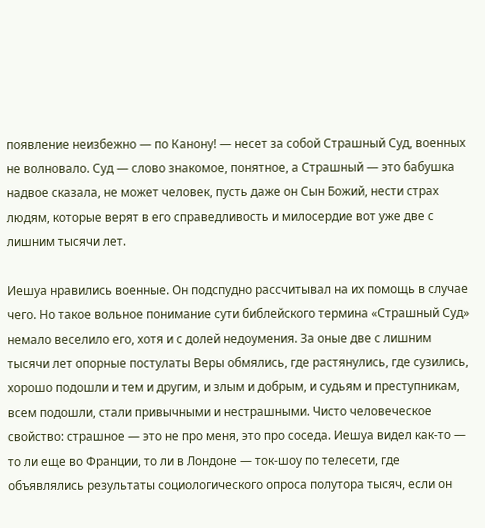появление неизбежно — по Канону! — несет за собой Страшный Суд, военных не волновало. Суд — слово знакомое, понятное, а Страшный — это бабушка надвое сказала, не может человек, пусть даже он Сын Божий, нести страх людям, которые верят в его справедливость и милосердие вот уже две с лишним тысячи лет.

Иешуа нравились военные. Он подспудно рассчитывал на их помощь в случае чего. Но такое вольное понимание сути библейского термина «Страшный Суд» немало веселило его, хотя и с долей недоумения. За оные две с лишним тысячи лет опорные постулаты Веры обмялись, где растянулись, где сузились, хорошо подошли и тем и другим, и злым и добрым, и судьям и преступникам, всем подошли, стали привычными и нестрашными. Чисто человеческое свойство: страшное — это не про меня, это про соседа. Иешуа видел как-то — то ли еще во Франции, то ли в Лондоне — ток-шоу по телесети, где объявлялись результаты социологического опроса полутора тысяч, если он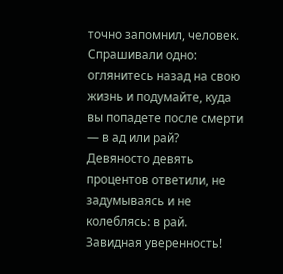точно запомнил, человек. Спрашивали одно: оглянитесь назад на свою жизнь и подумайте, куда вы попадете после смерти — в ад или рай? Девяносто девять процентов ответили, не задумываясь и не колеблясь: в рай. Завидная уверенность!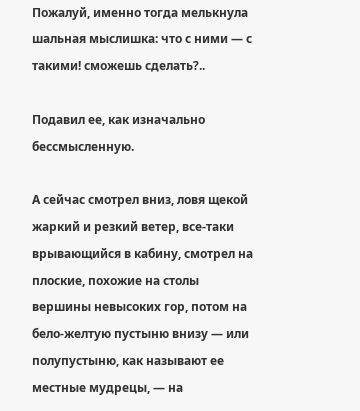Пожалуй, именно тогда мелькнула шальная мыслишка: что с ними — с такими! сможешь сделать?..

Подавил ее, как изначально бессмысленную.

А сейчас смотрел вниз, ловя щекой жаркий и резкий ветер, все-таки врывающийся в кабину, смотрел на плоские, похожие на столы вершины невысоких гор, потом на бело-желтую пустыню внизу — или полупустыню, как называют ее местные мудрецы, — на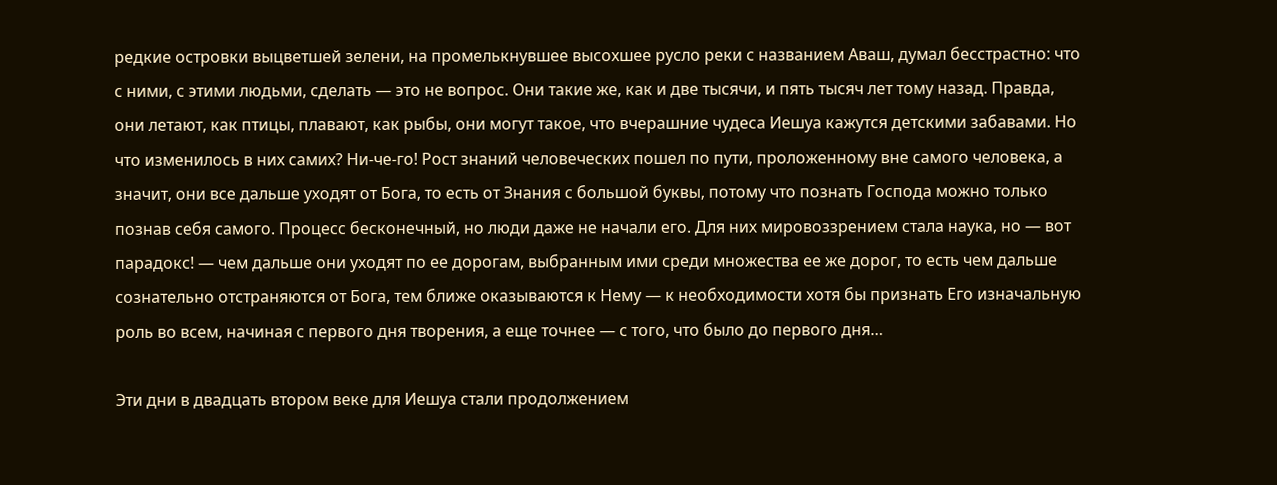редкие островки выцветшей зелени, на промелькнувшее высохшее русло реки с названием Аваш, думал бесстрастно: что с ними, с этими людьми, сделать — это не вопрос. Они такие же, как и две тысячи, и пять тысяч лет тому назад. Правда, они летают, как птицы, плавают, как рыбы, они могут такое, что вчерашние чудеса Иешуа кажутся детскими забавами. Но что изменилось в них самих? Ни-че-го! Рост знаний человеческих пошел по пути, проложенному вне самого человека, а значит, они все дальше уходят от Бога, то есть от Знания с большой буквы, потому что познать Господа можно только познав себя самого. Процесс бесконечный, но люди даже не начали его. Для них мировоззрением стала наука, но — вот парадокс! — чем дальше они уходят по ее дорогам, выбранным ими среди множества ее же дорог, то есть чем дальше сознательно отстраняются от Бога, тем ближе оказываются к Нему — к необходимости хотя бы признать Его изначальную роль во всем, начиная с первого дня творения, а еще точнее — с того, что было до первого дня…

Эти дни в двадцать втором веке для Иешуа стали продолжением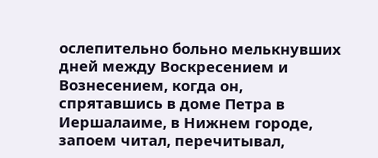ослепительно больно мелькнувших дней между Воскресением и Вознесением, когда он, спрятавшись в доме Петра в Иершалаиме, в Нижнем городе, запоем читал, перечитывал,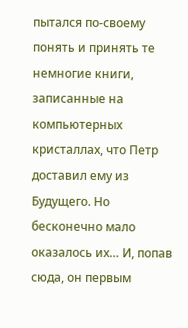пытался по-своему понять и принять те немногие книги, записанные на компьютерных кристаллах, что Петр доставил ему из Будущего. Но бесконечно мало оказалось их… И, попав сюда, он первым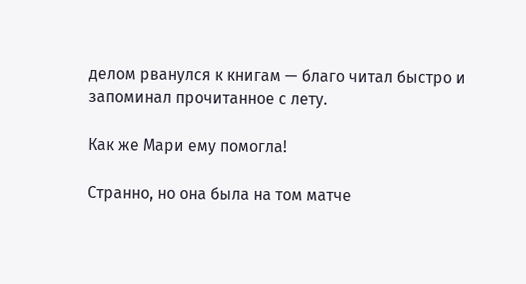делом рванулся к книгам — благо читал быстро и запоминал прочитанное с лету.

Как же Мари ему помогла!

Странно, но она была на том матче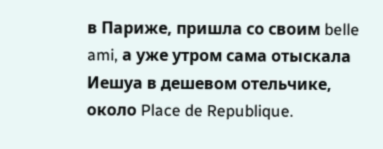в Париже, пришла со своим belle ami, а уже утром сама отыскала Иешуа в дешевом отельчике, около Place de Republique.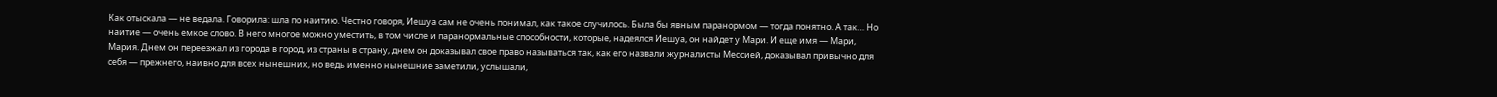Как отыскала — не ведала. Говорила: шла по наитию. Честно говоря, Иешуа сам не очень понимал, как такое случилось. Была бы явным паранормом — тогда понятно. А так… Но наитие — очень емкое слово. В него многое можно уместить, в том числе и паранормальные способности, которые, надеялся Иешуа, он найдет у Мари. И еще имя — Мари, Мария. Днем он переезжал из города в город, из страны в страну, днем он доказывал свое право называться так, как его назвали журналисты Мессией, доказывал привычно для себя — прежнего, наивно для всех нынешних, но ведь именно нынешние заметили, услышали,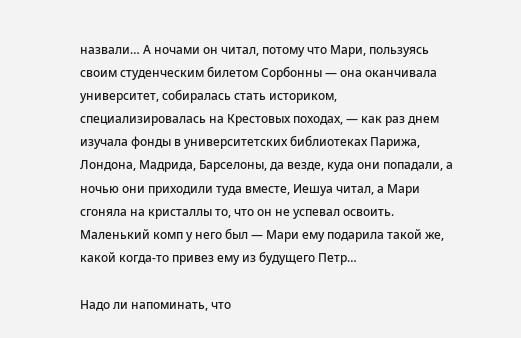назвали… А ночами он читал, потому что Мари, пользуясь своим студенческим билетом Сорбонны — она оканчивала университет, собиралась стать историком, специализировалась на Крестовых походах, — как раз днем изучала фонды в университетских библиотеках Парижа, Лондона, Мадрида, Барселоны, да везде, куда они попадали, а ночью они приходили туда вместе, Иешуа читал, а Мари сгоняла на кристаллы то, что он не успевал освоить. Маленький комп у него был — Мари ему подарила такой же, какой когда-то привез ему из будущего Петр…

Надо ли напоминать, что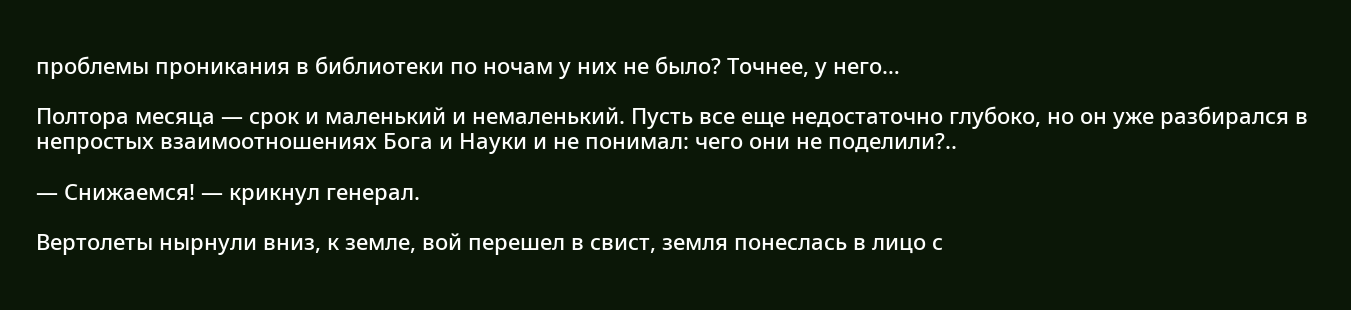проблемы проникания в библиотеки по ночам у них не было? Точнее, у него…

Полтора месяца — срок и маленький и немаленький. Пусть все еще недостаточно глубоко, но он уже разбирался в непростых взаимоотношениях Бога и Науки и не понимал: чего они не поделили?..

— Снижаемся! — крикнул генерал.

Вертолеты нырнули вниз, к земле, вой перешел в свист, земля понеслась в лицо с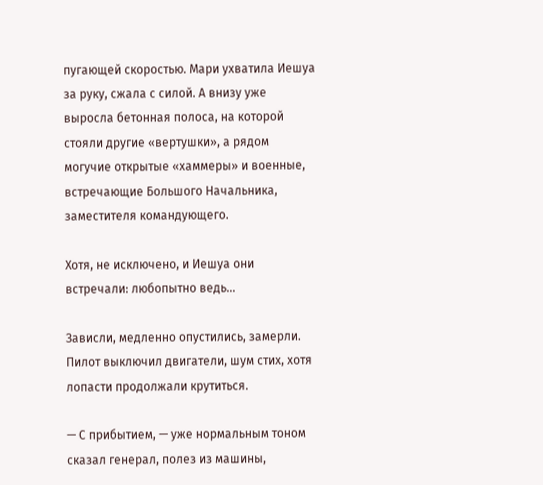пугающей скоростью. Мари ухватила Иешуа за руку, сжала с силой. А внизу уже выросла бетонная полоса, на которой стояли другие «вертушки», а рядом могучие открытые «хаммеры» и военные, встречающие Большого Начальника, заместителя командующего.

Хотя, не исключено, и Иешуа они встречали: любопытно ведь…

Зависли, медленно опустились, замерли. Пилот выключил двигатели, шум стих, хотя лопасти продолжали крутиться.

— С прибытием, — уже нормальным тоном сказал генерал, полез из машины,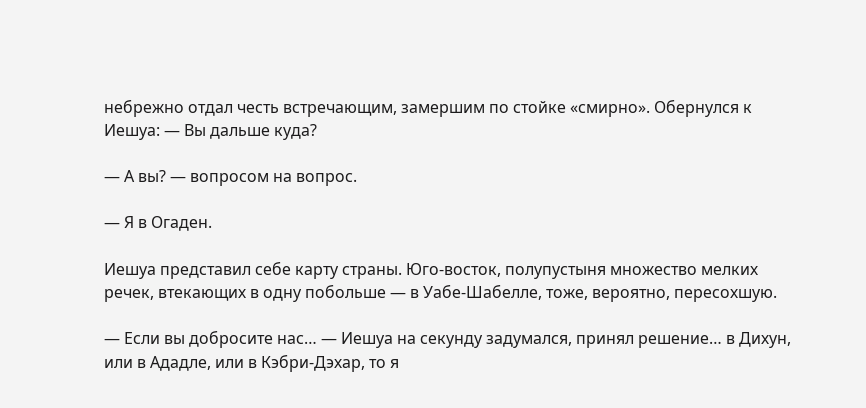небрежно отдал честь встречающим, замершим по стойке «смирно». Обернулся к Иешуа: — Вы дальше куда?

— А вы? — вопросом на вопрос.

— Я в Огаден.

Иешуа представил себе карту страны. Юго-восток, полупустыня множество мелких речек, втекающих в одну побольше — в Уабе-Шабелле, тоже, вероятно, пересохшую.

— Если вы добросите нас… — Иешуа на секунду задумался, принял решение… в Дихун, или в Ададле, или в Кэбри-Дэхар, то я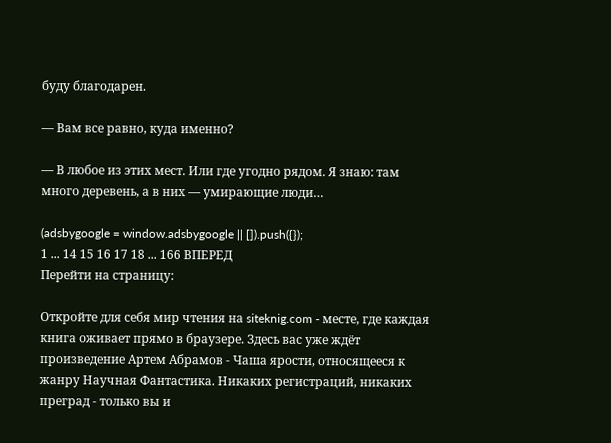буду благодарен.

— Вам все равно, куда именно?

— В любое из этих мест. Или где угодно рядом. Я знаю: там много деревень, а в них — умирающие люди…

(adsbygoogle = window.adsbygoogle || []).push({});
1 ... 14 15 16 17 18 ... 166 ВПЕРЕД
Перейти на страницу:

Откройте для себя мир чтения на siteknig.com - месте, где каждая книга оживает прямо в браузере. Здесь вас уже ждёт произведение Артем Абрамов - Чаша ярости, относящееся к жанру Научная Фантастика. Никаких регистраций, никаких преград - только вы и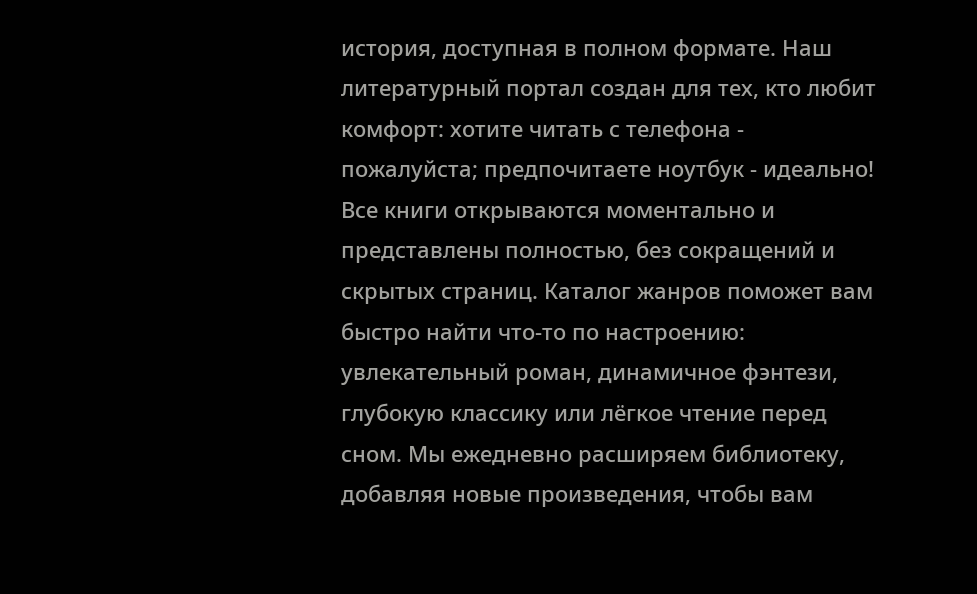история, доступная в полном формате. Наш литературный портал создан для тех, кто любит комфорт: хотите читать с телефона - пожалуйста; предпочитаете ноутбук - идеально! Все книги открываются моментально и представлены полностью, без сокращений и скрытых страниц. Каталог жанров поможет вам быстро найти что-то по настроению: увлекательный роман, динамичное фэнтези, глубокую классику или лёгкое чтение перед сном. Мы ежедневно расширяем библиотеку, добавляя новые произведения, чтобы вам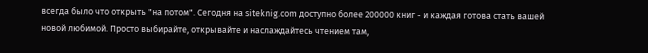всегда было что открыть "на потом". Сегодня на siteknig.com доступно более 200000 книг - и каждая готова стать вашей новой любимой. Просто выбирайте, открывайте и наслаждайтесь чтением там,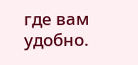где вам удобно.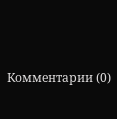Комментарии (0)